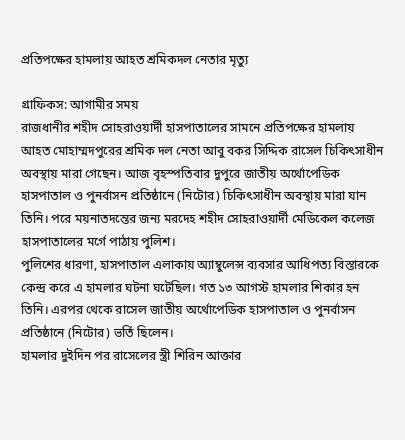প্রতিপক্ষের হামলায় আহত শ্রমিকদল নেতার মৃত্যু

গ্রাফিকস: আগামীর সময়
রাজধানীর শহীদ সোহরাওয়ার্দী হাসপাতালের সামনে প্রতিপক্ষের হামলায় আহত মোহাম্মদপুরের শ্রমিক দল নেতা আবু বকর সিদ্দিক রাসেল চিকিৎসাধীন অবস্থায় মারা গেছেন। আজ বৃহস্পতিবার দুপুরে জাতীয় অর্থোপেডিক হাসপাতাল ও পুনর্বাসন প্রতিষ্ঠানে (নিটোর) চিকিৎসাধীন অবস্থায় মারা যান তিনি। পরে ময়নাতদন্তের জন্য মরদেহ শহীদ সোহরাওয়ার্দী মেডিকেল কলেজ হাসপাতালের মর্গে পাঠায় পুলিশ।
পুলিশের ধারণা, হাসপাতাল এলাকায় অ্যাম্বুলেন্স ব্যবসার আধিপত্য বিস্তারকে কেন্দ্র করে এ হামলার ঘটনা ঘটেছিল। গত ১৩ আগস্ট হামলার শিকার হন তিনি। এরপর থেকে রাসেল জাতীয় অর্থোপেডিক হাসপাতাল ও পুনর্বাসন প্রতিষ্ঠানে (নিটোর) ভর্তি ছিলেন।
হামলার দুইদিন পর রাসেলের স্ত্রী শিরিন আক্তার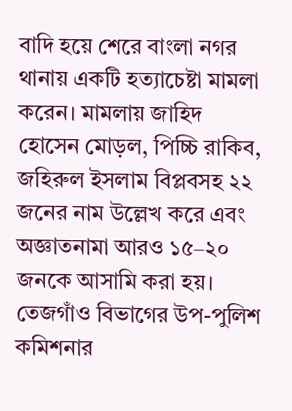বাদি হয়ে শেরে বাংলা নগর থানায় একটি হত্যাচেষ্টা মামলা করেন। মামলায় জাহিদ হোসেন মোড়ল, পিচ্চি রাকিব, জহিরুল ইসলাম বিপ্লবসহ ২২ জনের নাম উল্লেখ করে এবং অজ্ঞাতনামা আরও ১৫–২০ জনকে আসামি করা হয়।
তেজগাঁও বিভাগের উপ-পুলিশ কমিশনার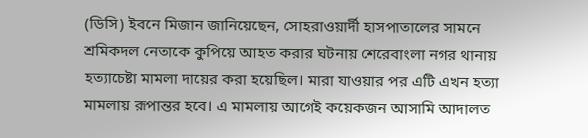(ডিসি) ইবনে মিজান জানিয়েছেন, সোহরাওয়ার্দী হাসপাতালের সামনে শ্রমিকদল নেতাকে কুপিয়ে আহত করার ঘটনায় শেরেবাংলা নগর থানায় হত্যাচেষ্টা মামলা দায়ের করা হয়েছিল। মারা যাওয়ার পর এটি এখন হত্যা মামলায় রূপান্তর হবে। এ মামলায় আগেই কয়েকজন আসামি আদালত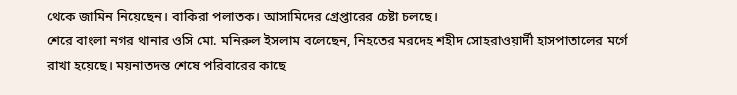থেকে জামিন নিয়েছেন। বাকিরা পলাতক। আসামিদের গ্রেপ্তারের চেষ্টা চলছে।
শেরে বাংলা নগর থানার ওসি মো. মনিরুল ইসলাম বলেছেন, নিহতের মরদেহ শহীদ সোহরাওয়ার্দী হাসপাতালের মর্গে রাখা হয়েছে। ময়নাতদন্ত শেষে পরিবারের কাছে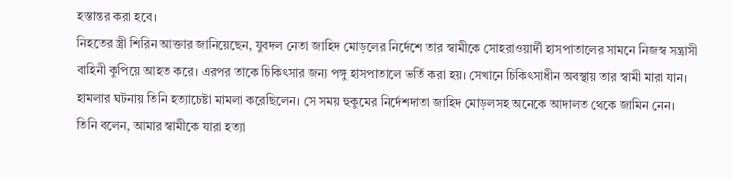হস্তান্তর করা হবে।
নিহতের স্ত্রী শিরিন আক্তার জানিয়েছেন, যুবদল নেতা জাহিদ মোড়লের নির্দেশে তার স্বামীকে সোহরাওয়ার্দী হাসপাতালের সামনে নিজস্ব সন্ত্রাসী বাহিনী কুপিয়ে আহত করে। এরপর তাকে চিকিৎসার জন্য পঙ্গু হাসপাতালে ভর্তি করা হয়। সেখানে চিকিৎসাধীন অবস্থায় তার স্বামী মারা যান। হামলার ঘটনায় তিনি হত্যাচেষ্টা মামলা করেছিলেন। সে সময় হুকুমের নির্দেশদাতা জাহিদ মোড়লসহ অনেকে আদালত থেকে জামিন নেন।
তিনি বলেন, আমার স্বামীকে যারা হত্যা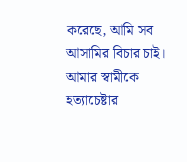করেছে, আমি সব আসামির বিচার চাই। আমার স্বামীকে হত্যাচেষ্টার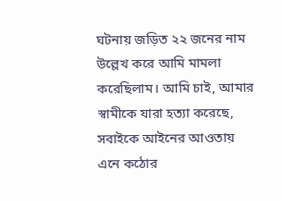ঘটনায় জড়িত ২২ জনের নাম উল্লেখ করে আমি মামলা করেছিলাম। আমি চাই, আমার স্বামীকে যারা হত্যা করেছে, সবাইকে আইনের আওতায় এনে কঠোর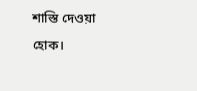শাস্তি দেওয়া হোক।